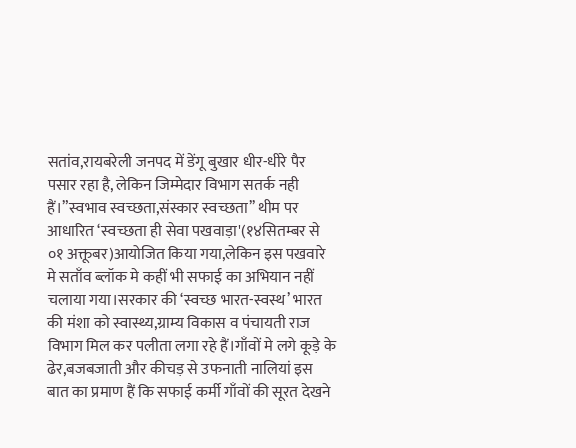सतांव,रायबरेली जनपद में डेंगू बुखार धीर-धीरे पैर पसार रहा है, लेकिन जिम्मेदार विभाग सतर्क नही हैं।”स्वभाव स्वच्छता,संस्कार स्वच्छता’’ थीम पर आधारित ‘स्वच्छता ही सेवा पखवाड़ा'(१४सितम्बर से ०१ अक्तूबर)आयोजित किया गया,लेकिन इस पखवारे मे सताँव ब्लॉक मे कहीं भी सफाई का अभियान नहीं चलाया गया।सरकार की ‘स्वच्छ भारत-स्वस्थ’ भारत की मंशा को स्वास्थ्य,ग्राम्य विकास व पंचायती राज विभाग मिल कर पलीता लगा रहे हैं।गाँवों मे लगे कूड़े के ढेर,बजबजाती और कीचड़ से उफनाती नालियां इस बात का प्रमाण हैं कि सफाई कर्मी गाँवों की सूरत देखने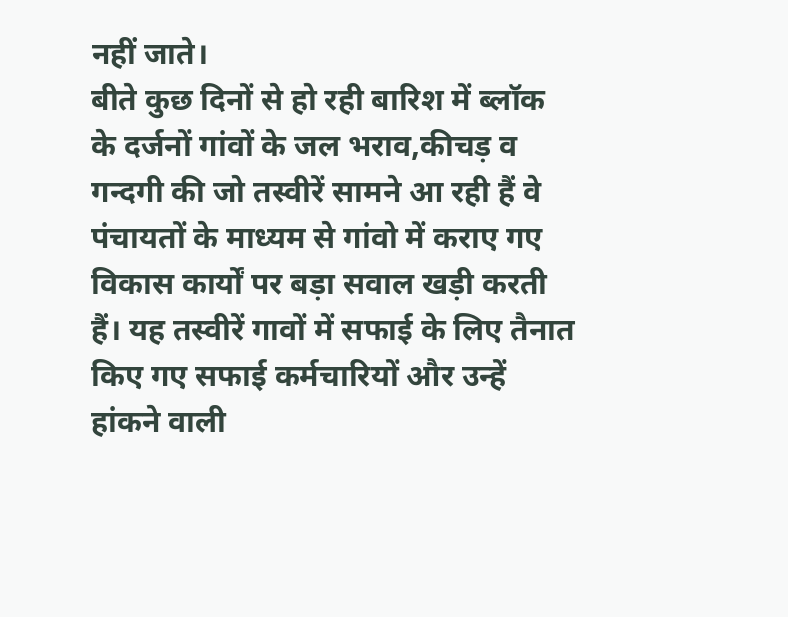नहीं जाते।
बीते कुछ दिनों से हो रही बारिश में ब्लॉक के दर्जनों गांवों के जल भराव,कीचड़ व गन्दगी की जो तस्वीरें सामने आ रही हैं वे पंचायतों के माध्यम से गांवो में कराए गए विकास कार्यों पर बड़ा सवाल खड़ी करती हैं। यह तस्वीरें गावों में सफाई के लिए तैनात किए गए सफाई कर्मचारियों और उन्हें हांकने वाली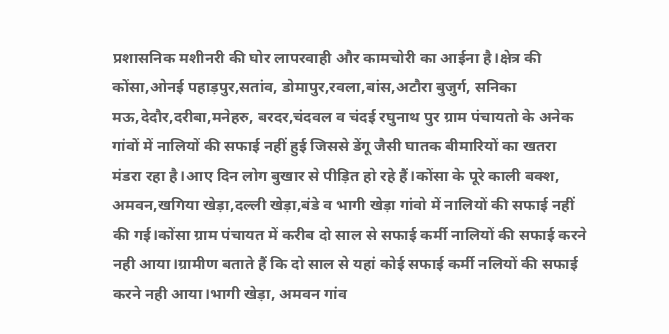प्रशासनिक मशीनरी की घोर लापरवाही और कामचोरी का आईना है।क्षेत्र की कोंसा,ओनई पहाड़पुर,सतांव, डोमापुर,रवला,बांस,अटौरा बुजुर्ग, सनिका मऊ,देदौर,दरीबा,मनेहरु, बरदर,चंदवल व चंदई रघुनाथ पुर ग्राम पंचायतो के अनेक गांवों में नालियों की सफाई नहीं हुई जिससे डेंगू जैसी घातक बीमारियों का खतरा मंडरा रहा है।आए दिन लोग बुखार से पीड़ित हो रहे हैं।कोंसा के पूरे काली बक्श, अमवन,खगिया खेड़ा,दल्ली खेड़ा,बंडे व भागी खेड़ा गांवो में नालियों की सफाई नहीं की गई।कोंसा ग्राम पंचायत में करीब दो साल से सफाई कर्मी नालियों की सफाई करने नही आया।ग्रामीण बताते हैं कि दो साल से यहां कोई सफाई कर्मी नलियों की सफाई करने नही आया।भागी खेड़ा, अमवन गांव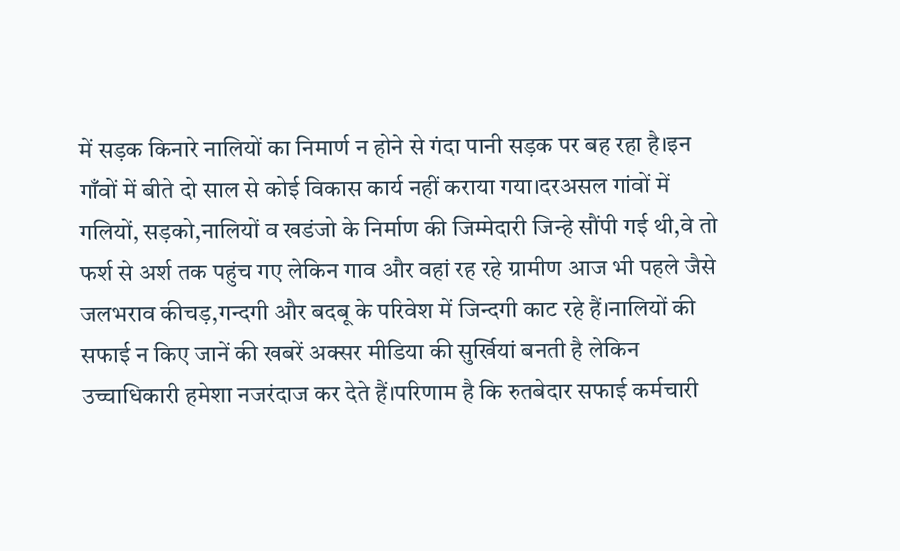में सड़क किनारे नालियों का निमार्ण न होने से गंदा पानी सड़क पर बह रहा है।इन गाँवों में बीते दो साल से कोई विकास कार्य नहीं कराया गया।दरअसल गांवों में गलियों, सड़को,नालियों व खडंजो के निर्माण की जिम्मेदारी जिन्हे सौंपी गई थी,वे तो फर्श से अर्श तक पहुंच गए लेकिन गाव और वहां रह रहे ग्रामीण आज भी पहले जैसे जलभराव कीचड़,गन्दगी और बदबू के परिवेश में जिन्दगी काट रहे हैं।नालियों की सफाई न किए जानें की खबरें अक्सर मीडिया की सुर्खियां बनती है लेकिन उच्चाधिकारी हमेशा नजरंदाज कर देते हैं।परिणाम है कि रुतबेदार सफाई कर्मचारी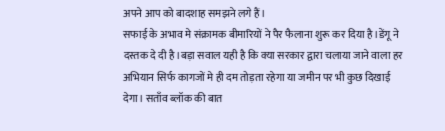अपने आप को बादशाह समझने लगे हैं।
सफाई के अभाव मे संक्रामक बीमारियों ने पैर फैलाना शुरू कर दिया है।डेंगू ने दस्तक दे दी है।बड़ा सवाल यही है कि क्या सरकार द्वारा चलाया जाने वाला हर अभियान सिर्फ कागजों मे ही दम तोड़ता रहेगा या जमीन पर भी कुछ दिखाई देगा। सताँव ब्लॉक की बात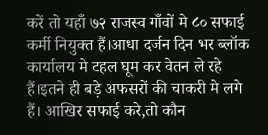करें तो यहाँ ७२ राजस्व गाँवों मे ८० सफाई कर्मी नियुक्त हैं।आधा दर्जन दिन भर ब्लॉक कार्यालय मे टहल घूम कर वेतन ले रहे हैं।इतने ही बड़े अफसरों की चाकरी मे लगे हैं। आखिर सफाई करे,तो कौन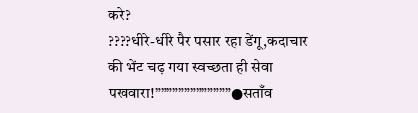करे?
????धीरे-धीरे पैर पसार रहा डेंगू,कदाचार की भेंट चढ़ गया स्वच्छता ही सेवा पखवारा!”””””””””””””●सताँव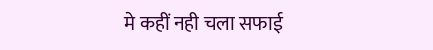मे कहीं नही चला सफाई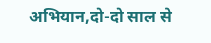अभियान,दो-दो साल से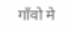गाँवो मे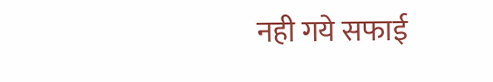नही गये सफाई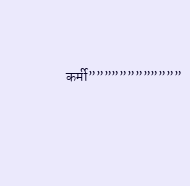कर्मी””””””””””””